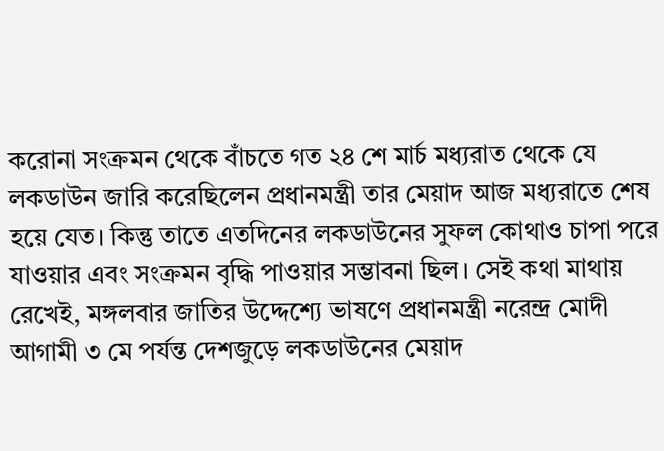করোনা সংক্রমন থেকে বাঁচতে গত ২৪ শে মার্চ মধ্যরাত থেকে যে লকডাউন জারি করেছিলেন প্রধানমন্ত্রী তার মেয়াদ আজ মধ্যরাতে শেষ হয়ে যেত। কিন্তু তাতে এতদিনের লকডাউনের সুফল কোথাও চাপা পরে যাওয়ার এবং সংক্রমন বৃদ্ধি পাওয়ার সম্ভাবনা ছিল। সেই কথা মাথায় রেখেই, মঙ্গলবার জাতির উদ্দেশ্যে ভাষণে প্রধানমন্ত্রী নরেন্দ্র মোদী আগামী ৩ মে পর্যন্ত দেশজুড়ে লকডাউনের মেয়াদ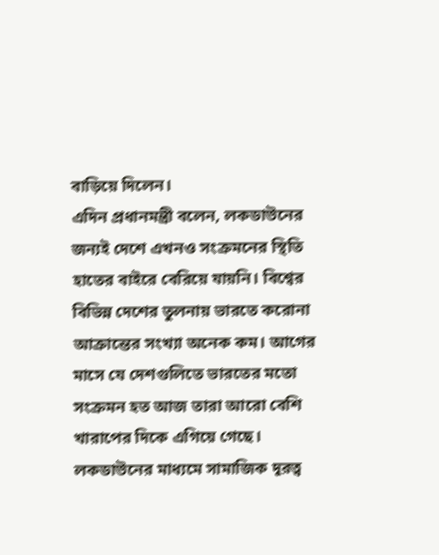বাড়িয়ে দিলেন।
এদিন প্রধানমন্ত্রী বলেন, লকডাউনের জন্যই দেশে এখনও সংক্রমনের স্থিতি হাতের বাইরে বেরিয়ে যায়নি। বিশ্বের বিভিন্ন দেশের তুলনায় ভারতে করোনা আক্রান্তের সংখ্যা অনেক কম। আগের মাসে যে দেশগুলিতে ভারতের মতো সংক্রমন হত আজ তারা আরো বেশি খারাপের দিকে এগিয়ে গেছে। লকডাউনের মাধ্যমে সামাজিক দূরত্ব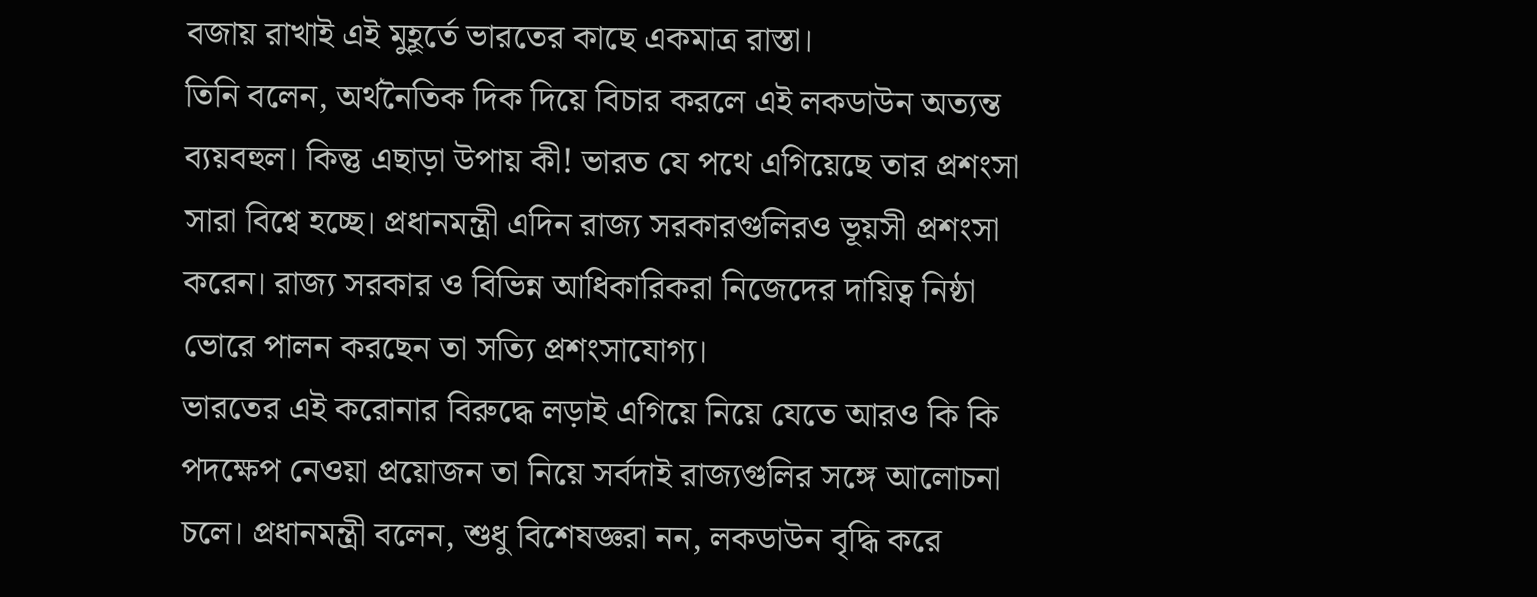বজায় রাখাই এই মুহূর্তে ভারতের কাছে একমাত্র রাস্তা।
তিনি বলেন, অর্থনৈতিক দিক দিয়ে বিচার করলে এই লকডাউন অত্যন্ত ব্যয়বহুল। কিন্তু এছাড়া উপায় কী! ভারত যে পথে এগিয়েছে তার প্রশংসা সারা বিশ্বে হচ্ছে। প্রধানমন্ত্রী এদিন রাজ্য সরকারগুলিরও ভূয়সী প্রশংসা করেন। রাজ্য সরকার ও বিভিন্ন আধিকারিকরা নিজেদের দায়িত্ব নিষ্ঠা ভোরে পালন করছেন তা সত্যি প্রশংসাযোগ্য।
ভারতের এই করোনার বিরুদ্ধে লড়াই এগিয়ে নিয়ে যেতে আরও কি কি পদক্ষেপ নেওয়া প্রয়োজন তা নিয়ে সর্বদাই রাজ্যগুলির সঙ্গে আলোচনা চলে। প্রধানমন্ত্রী বলেন, শুধু বিশেষজ্ঞরা নন, লকডাউন বৃদ্ধি করে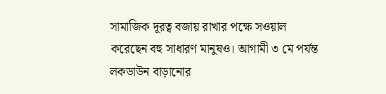সামাজিক দূরত্ব বজায় রাখার পক্ষে সওয়াল করেছেন বহু সাধারণ মানুষও। আগামী ৩ মে পর্যন্ত লকডাউন বাড়ানোর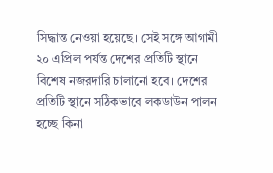সিদ্ধান্ত নেওয়া হয়েছে। সেই সঙ্গে আগামী ২০ এপ্রিল পর্যন্ত দেশের প্রতিটি স্থানে বিশেষ নজরদারি চালানো হবে। দেশের প্রতিটি স্থানে সঠিকভাবে লকডাউন পালন হচ্ছে কিনা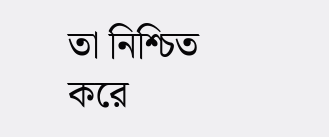তা নিশ্চিত করে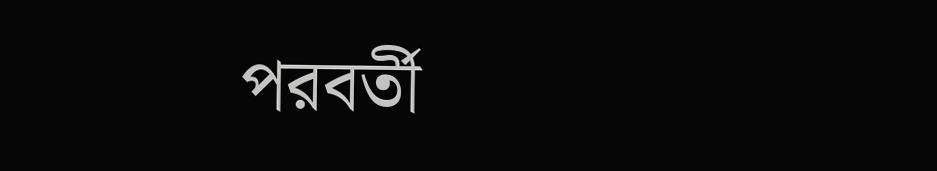পরবর্তী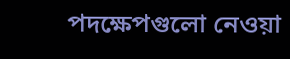পদক্ষেপগুলো নেওয়া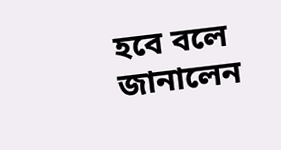হবে বলে জানালেন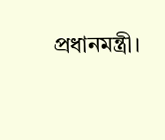প্রধানমন্ত্রী।